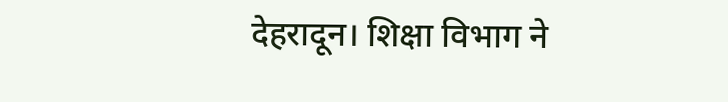देहरादून। शिक्षा विभाग ने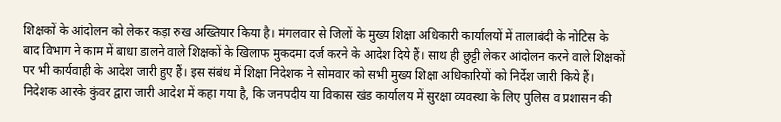शिक्षकों के आंदोलन को लेकर कड़ा रुख अख्तियार किया है। मंगलवार से जिलों के मुख्य शिक्षा अधिकारी कार्यालयों में तालाबंदी के नोटिस के बाद विभाग ने काम में बाधा डालने वाले शिक्षकों के खिलाफ मुकदमा दर्ज करने के आदेश दिये हैं। साथ ही छुट्टी लेकर आंदोलन करने वाले शिक्षकों पर भी कार्यवाही के आदेश जारी हुए हैं। इस संबंध में शिक्षा निदेशक ने सोमवार को सभी मुख्य शिक्षा अधिकारियों को निर्देश जारी किये हैं।
निदेशक आरके कुंवर द्वारा जारी आदेश में कहा गया है, कि जनपदीय या विकास खंड कार्यालय में सुरक्षा व्यवस्था के लिए पुलिस व प्रशासन की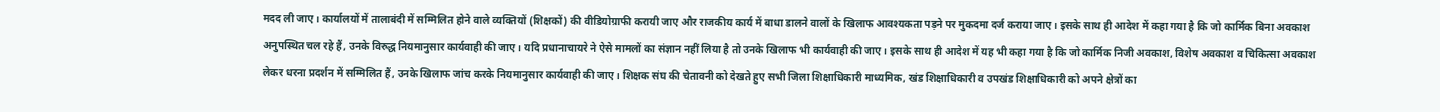मदद ली जाए। कार्यालयों में तालाबंदी में सम्मिलित होने वाले व्यक्तियों (शिक्षकों) की वीडियोग्राफी करायी जाए और राजकीय कार्य में बाधा डालने वालों के खिलाफ आवश्यकता पड़ने पर मुकदमा दर्ज कराया जाए। इसके साथ ही आदेश में कहा गया है कि जो कार्मिक बिना अवकाश अनुपस्थित चल रहे हैं, उनके विरुद्ध नियमानुसार कार्यवाही की जाए। यदि प्रधानाचायरे ने ऐसे मामलों का संज्ञान नहीं लिया है तो उनके खिलाफ भी कार्यवाही की जाए। इसके साथ ही आदेश में यह भी कहा गया है कि जो कार्मिक निजी अवकाश, विशेष अवकाश व चिकित्सा अवकाश लेकर धरना प्रदर्शन में सम्मिलित हैं, उनके खिलाफ जांच करके नियमानुसार कार्यवाही की जाए। शिक्षक संघ की चेतावनी को देखते हुए सभी जिला शिक्षाधिकारी माध्यमिक, खंड शिक्षाधिकारी व उपखंड शिक्षाधिकारी को अपने क्षेत्रों का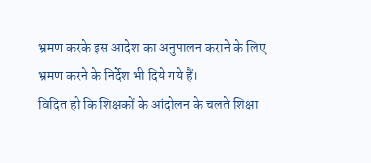भ्रमण करके इस आदेश का अनुपालन कराने के लिए भ्रमण करने के निर्देश भी दिये गये हैं।
विदित हो कि शिक्षकों के आंदोलन के चलते शिक्षा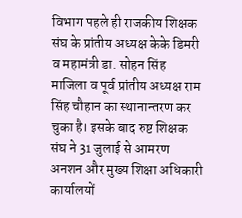विभाग पहले ही राजकीय शिक्षक संघ के प्रांतीय अध्यक्ष केके डिमरी व महामंत्री डा. सोहन सिंह माजिला व पूर्व प्रांतीय अध्यक्ष राम सिंह चौहान का स्थानान्तरण कर चुका है। इसके बाद रुष्ट शिक्षक संघ ने 31 जुलाई से आमरण अनशन और मुख्य शिक्षा अधिकारी कार्यालयों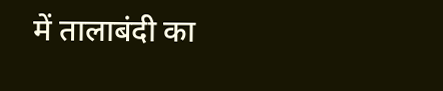में तालाबंदी का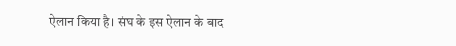ऐलान किया है। संघ के इस ऐलान के बाद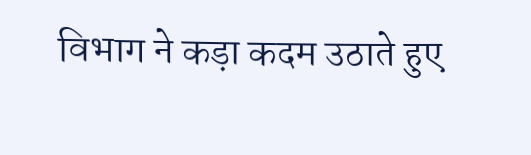विभाग ने कड़ा कदम उठाते हुए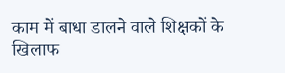काम में बाधा डालने वाले शिक्षकों के खिलाफ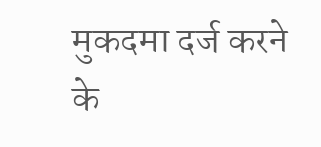मुकदमा दर्ज करने के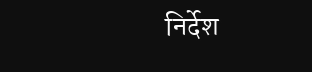निर्देश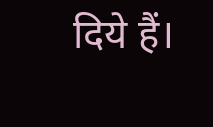दिये हैं।